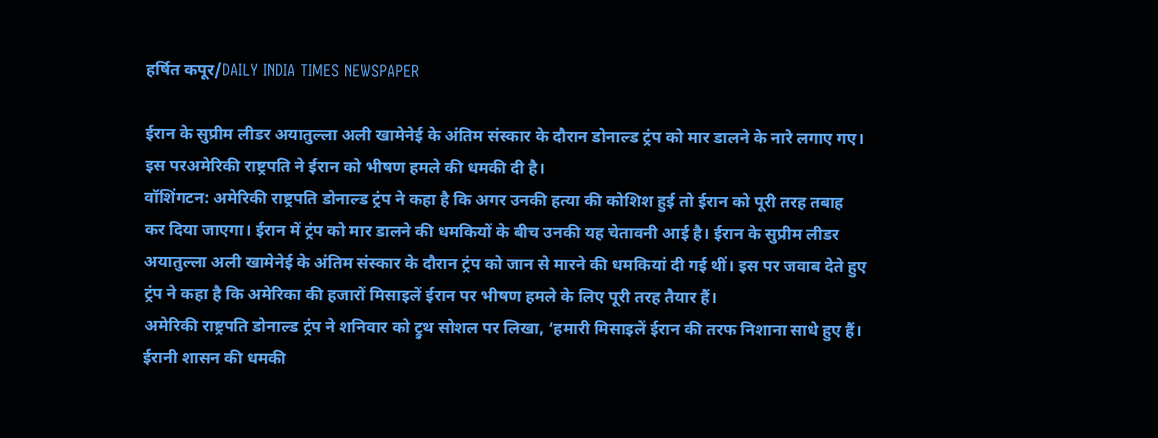हर्षित कपूर/DAILY INDIA TIMES NEWSPAPER

ईरान के सुप्रीम लीडर अयातुल्ला अली खामेनेई के अंतिम संस्कार के दौरान डोनाल्ड ट्रंप को मार डालने के नारे लगाए गए। इस परअमेरिकी राष्ट्रपति ने ईरान को भीषण हमले की धमकी दी है।
वॉशिंगटन: अमेरिकी राष्ट्रपति डोनाल्ड ट्रंप ने कहा है कि अगर उनकी हत्या की कोशिश हुई तो ईरान को पूरी तरह तबाह कर दिया जाएगा। ईरान में ट्रंप को मार डालने की धमकियों के बीच उनकी यह चेतावनी आई है। ईरान के सुप्रीम लीडर अयातुल्ला अली खामेनेई के अंतिम संस्कार के दौरान ट्रंप को जान से मारने की धमकियां दी गई थीं। इस पर जवाब देते हुए ट्रंप ने कहा है कि अमेरिका की हजारों मिसाइलें ईरान पर भीषण हमले के लिए पूरी तरह तैयार हैं।
अमेरिकी राष्ट्रपति डोनाल्ड ट्रंप ने शनिवार को ट्रुथ सोशल पर लिखा, ‘हमारी मिसाइलें ईरान की तरफ निशाना साधे हुए हैं। ईरानी शासन की धमकी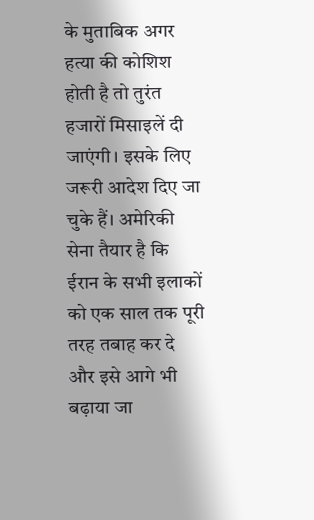के मुताबिक अगर हत्या की कोशिश होती है तो तुरंत हजारों मिसाइलें दी जाएंगी। इसके लिए जरूरी आदेश दिए जा चुके हैं। अमेरिकी सेना तैयार है कि ईरान के सभी इलाकों को एक साल तक पूरी तरह तबाह कर दे और इसे आगे भी बढ़ाया जा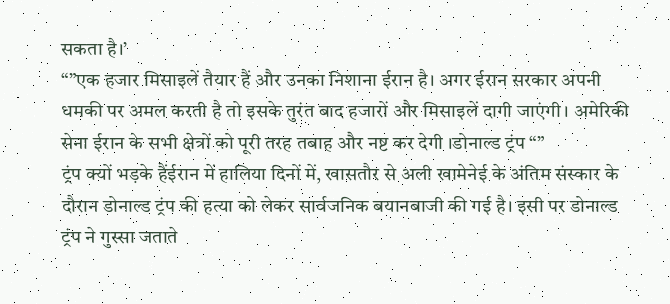सकता है।’
“”एक हजार मिसाइलें तैयार हैं और उनका निशाना ईरान है। अगर ईरान सरकार अपनी धमकी पर अमल करती है तो इसके तुरंत बाद हजारों और मिसाइलें दागी जाएंगी। अमेरिकी सेना ईरान के सभी क्षेत्रों को पूरी तरह तबाह और नष्ट कर देगी ।डोनाल्ड ट्रंप “”
ट्रंप क्यों भड़के हैंईरान में हालिया दिनों में, खासतौर से अली खामेनेई के अंतिम संस्कार के दौरान डोनाल्ड ट्रंप की हत्या को लेकर सार्वजनिक बयानबाजी की गई है। इसी पर डोनाल्ड ट्रंप ने गुस्सा जताते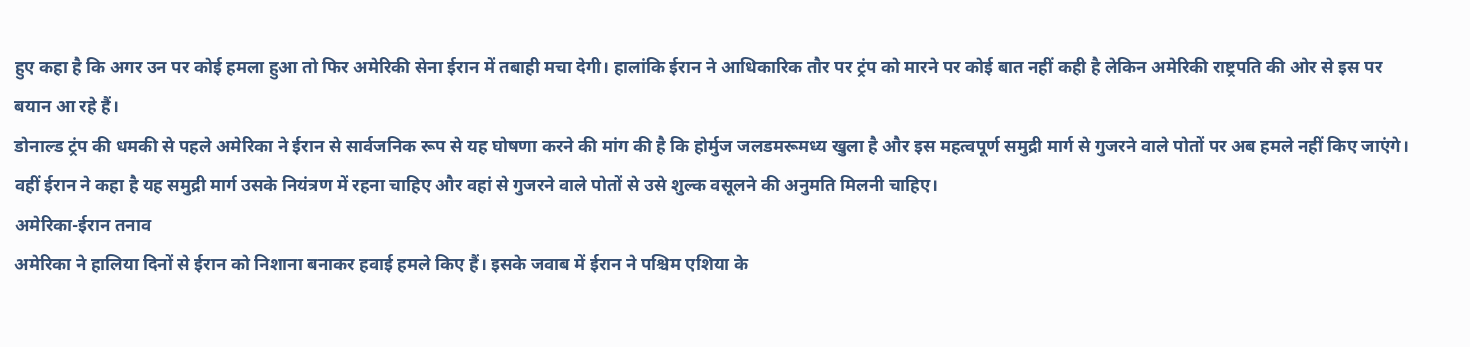हुए कहा है कि अगर उन पर कोई हमला हुआ तो फिर अमेरिकी सेना ईरान में तबाही मचा देगी। हालांकि ईरान ने आधिकारिक तौर पर ट्रंप को मारने पर कोई बात नहीं कही है लेकिन अमेरिकी राष्ट्रपति की ओर से इस पर बयान आ रहे हैं।
डोनाल्ड ट्रंप की धमकी से पहले अमेरिका ने ईरान से सार्वजनिक रूप से यह घोषणा करने की मांग की है कि होर्मुज जलडमरूमध्य खुला है और इस महत्वपूर्ण समुद्री मार्ग से गुजरने वाले पोतों पर अब हमले नहीं किए जाएंगे। वहीं ईरान ने कहा है यह समुद्री मार्ग उसके नियंत्रण में रहना चाहिए और वहां से गुजरने वाले पोतों से उसे शुल्क वसूलने की अनुमति मिलनी चाहिए।
अमेरिका-ईरान तनाव
अमेरिका ने हालिया दिनों से ईरान को निशाना बनाकर हवाई हमले किए हैं। इसके जवाब में ईरान ने पश्चिम एशिया के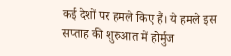कई देशों पर हमले किए हैं। ये हमले इस सप्ताह की शुरुआत में होर्मुज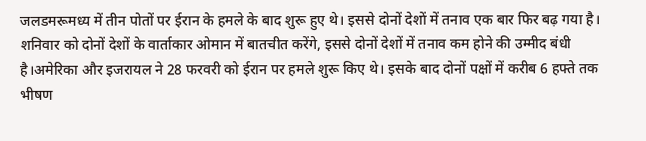जलडमरूमध्य में तीन पोतों पर ईरान के हमले के बाद शुरू हुए थे। इससे दोनों देशों में तनाव एक बार फिर बढ़ गया है। शनिवार को दोनों देशों के वार्ताकार ओमान में बातचीत करेंगे, इससे दोनों देशों में तनाव कम होने की उम्मीद बंधी है।अमेरिका और इजरायल ने 28 फरवरी को ईरान पर हमले शुरू किए थे। इसके बाद दोनों पक्षों में करीब 6 हफ्ते तक भीषण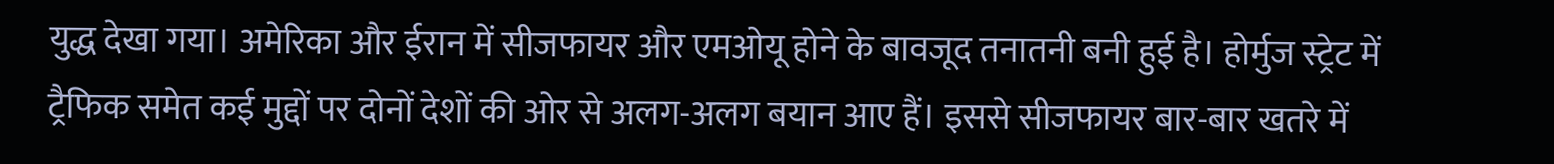युद्ध देखा गया। अमेरिका और ईरान में सीजफायर और एमओयू होने के बावजूद तनातनी बनी हुई है। होर्मुज स्ट्रेट में ट्रैफिक समेत कई मुद्दों पर दोनों देशों की ओर से अलग-अलग बयान आए हैं। इससे सीजफायर बार-बार खतरे में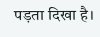पड़ता दिखा है।